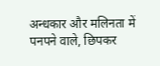अन्धकार और मलिनता में पनपने वाले, छिपकर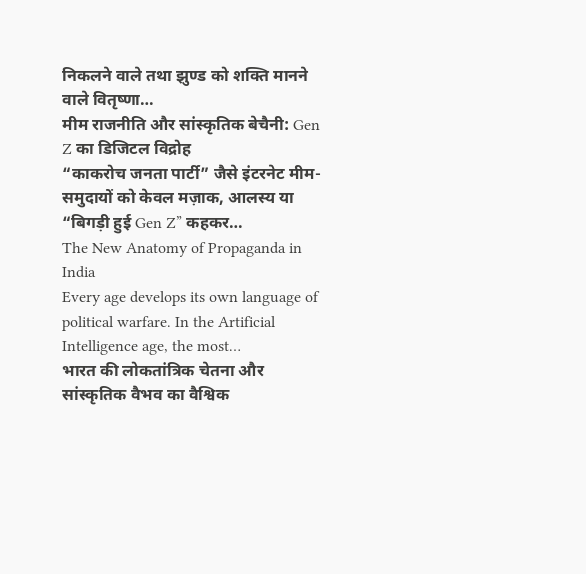निकलने वाले तथा झुण्ड को शक्ति मानने वाले वितृष्णा…
मीम राजनीति और सांस्कृतिक बेचैनी: Gen Z का डिजिटल विद्रोह
“काकरोच जनता पार्टी” जैसे इंटरनेट मीम-समुदायों को केवल मज़ाक, आलस्य या “बिगड़ी हुई Gen Z” कहकर…
The New Anatomy of Propaganda in India
Every age develops its own language of political warfare. In the Artificial Intelligence age, the most…
भारत की लोकतांत्रिक चेतना और सांस्कृतिक वैभव का वैश्विक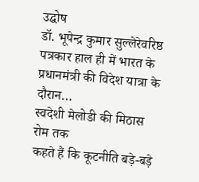उद्घोष
डॉ. भूपेन्द्र कुमार सुल्लेरेवरिष्ठ पत्रकार हाल ही में भारत के प्रधानमंत्री की विदेश यात्रा के दौरान…
स्वदेशी मेलोडी की मिठास रोम तक
कहते हैं कि कूटनीति बड़े-बड़े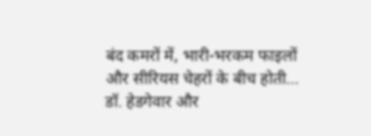बंद कमरों में, भारी-भरकम फाइलों और सीरियस चेहरों के बीच होती…
डॉ. हेडगेवार और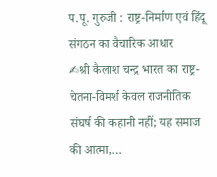प.पू. गुरुजी : राष्ट्र-निर्माण एवं हिंदू संगठन का वैचारिक आधार
✍श्री कैलाश चन्द्र भारत का राष्ट्र-चेतना-विमर्श केवल राजनीतिक संघर्ष की कहानी नहीं; यह समाज की आत्मा,…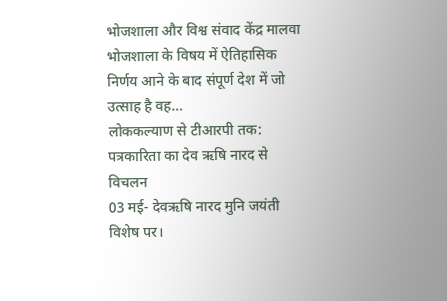भोजशाला और विश्व संवाद केंद्र मालवा
भोजशाला के विषय में ऐतिहासिक निर्णय आने के बाद संपूर्ण देश में जो उत्साह है वह…
लोककल्याण से टीआरपी तक: पत्रकारिता का देव ऋषि नारद से विचलन
03 मई- देवऋषि नारद मुनि जयंती विशेष पर।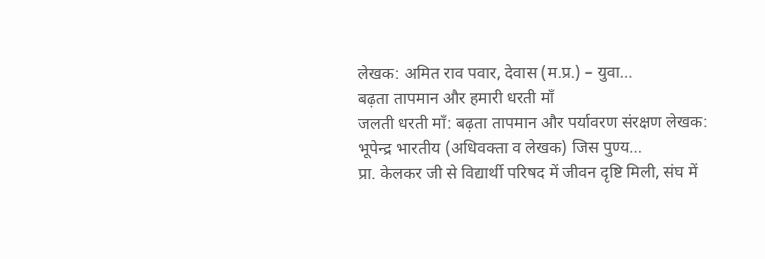लेखक: अमित राव पवार, देवास (म.प्र.) – युवा…
बढ़ता तापमान और हमारी धरती माँ
जलती धरती माँ: बढ़ता तापमान और पर्यावरण संरक्षण लेखक: भूपेन्द्र भारतीय (अधिवक्ता व लेखक) जिस पुण्य…
प्रा. केलकर जी से विद्यार्थी परिषद में जीवन दृष्टि मिली, संघ में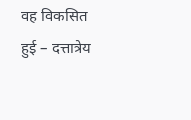वह विकसित हुई – दत्तात्रेय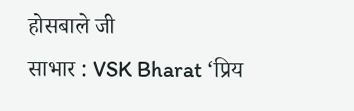होसबाले जी
साभार : VSK Bharat ‘प्रिय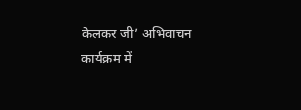केलकर जी’ अभिवाचन कार्यक्रम में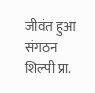जीवंत हुआ संगठन शिल्पी प्रा.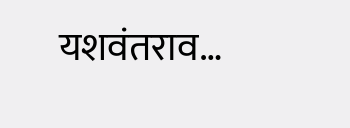यशवंतराव…